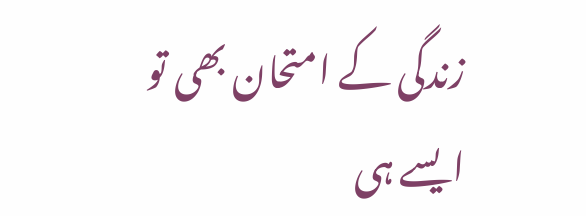زندگی کے امتحان بھی تو ایسے ہی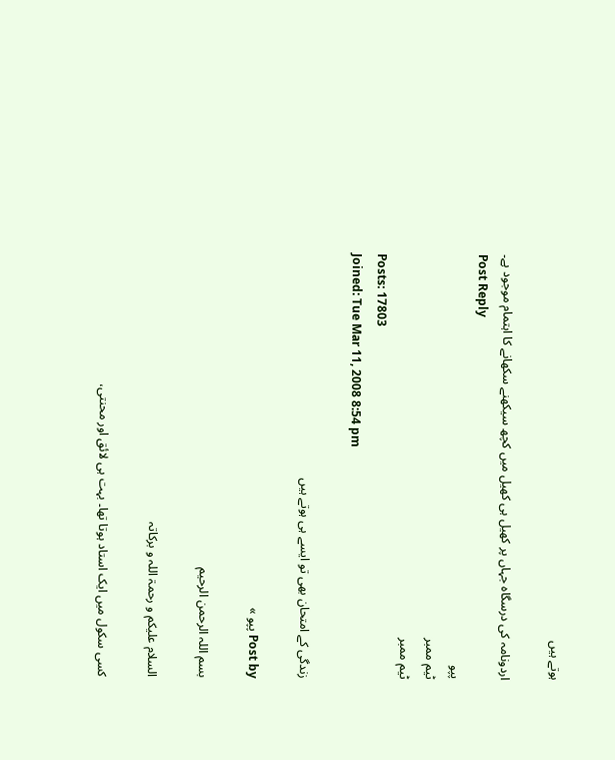ہوتے ہیں

اردونامہ کی درسگاہ جہاں پر کھیل ہی کھیل میں کچھ سیکھنے سکھانے کا اہتمام موجود ہے۔
Post Reply
پپو
ٹیم ممبر
ٹیم ممبر
Posts: 17803
Joined: Tue Mar 11, 2008 8:54 pm

زندگی کے امتحان بھی تو ایسے ہی ہوتے ہیں

Post by پپو »

بسم اللہ الرحمن الرحیم

السلام علیکم و رحمۃ اللہ و برکاتہ

کسی سکول میں ایک استاد ہوتا تھا۔ بہت ہی لائق اور محنتی،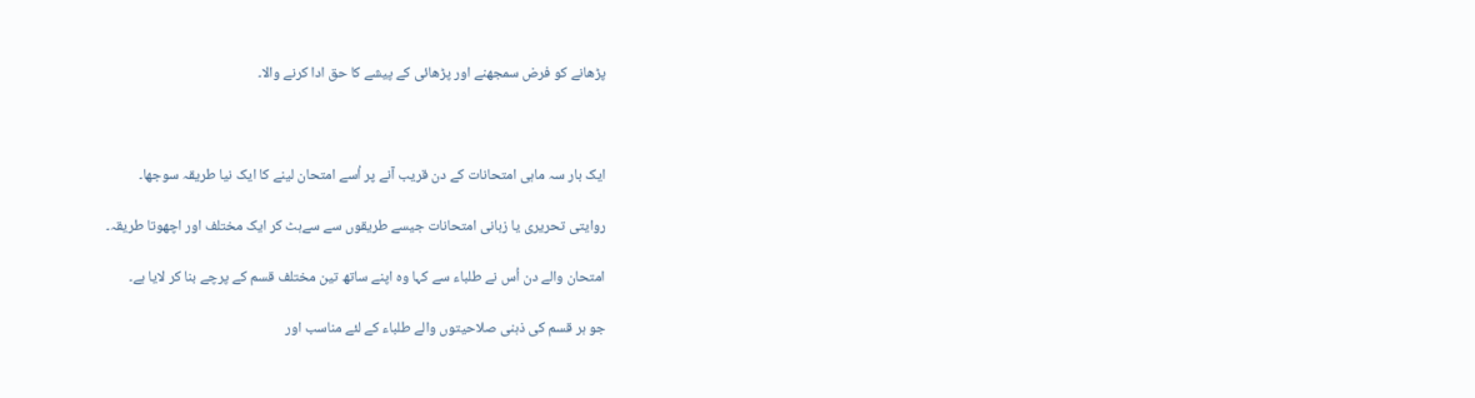پڑھانے کو فرض سمجھنے اور پڑھائی کے پیشے کا حق ادا کرنے والا۔



ایک بار سہ ماہی امتحانات کے دن قریب آنے پر اُسے امتحان لینے کا ایک نیا طریقہ سوجھا۔

روایتی تحریری یا زبانی امتحانات جیسے طریقوں سے سےہٹ کر ایک مختلف اور اچھوتا طریقہ۔

امتحان والے دن اُس نے طلباء سے کہا وہ اپنے ساتھ تین مختلف قسم کے پرچے بنا کر لایا ہے۔

جو ہر قسم کی ذہنی صلاحیتوں والے طلباء کے لئے مناسب اور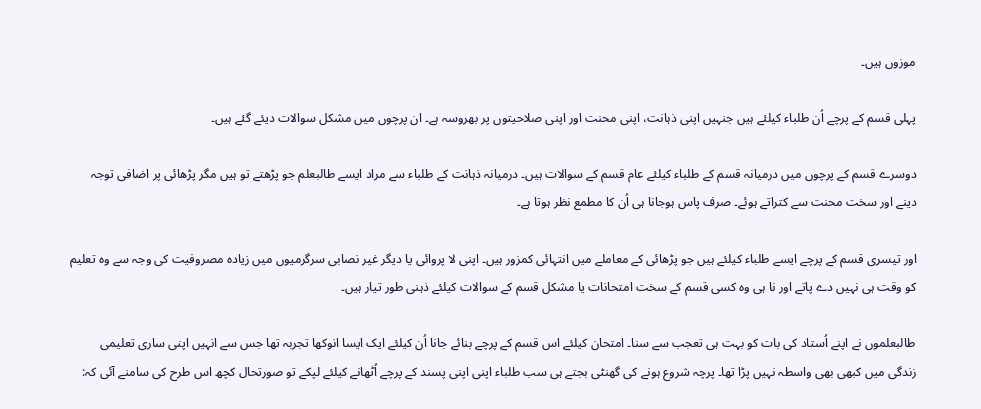موزوں ہیں۔

پہلی قسم کے پرچے اُن طلباء کیلئے ہیں جنہیں اپنی ذہانت، اپنی محنت اور اپنی صلاحیتوں پر بھروسہ ہے۔ ان پرچوں میں مشکل سوالات دیئے گئے ہیں۔

دوسرے قسم کے پرچوں میں درمیانہ قسم کے طلباء کیلئے عام قسم کے سوالات ہیں۔ درمیانہ ذہانت کے طلباء سے مراد ایسے طالبعلم جو پڑھتے تو ہیں مگر پڑھائی پر اضافی توجہ دینے اور سخت محنت سے کتراتے ہوئے۔ صرف پاس ہوجانا ہی اُن کا مطمع نظر ہوتا ہے۔

اور تیسری قسم کے پرچے ایسے طلباء کیلئے ہیں جو پڑھائی کے معاملے میں انتہائی کمزور ہیں۔ اپنی لا پروائی یا دیگر غیر نصابی سرگرمیوں میں زیادہ مصروفیت کی وجہ سے وہ تعلیم کو وقت ہی نہیں دے پاتے اور نا ہی وہ کسی قسم کے سخت امتحانات یا مشکل قسم کے سوالات کیلئے ذہنی طور تیار ہیں۔

طالبعلموں نے اپنے اُستاد کی بات کو بہت ہی تعجب سے سنا۔ امتحان کیلئے اس قسم کے پرچے بنائے جانا اُن کیلئے ایک ایسا انوکھا تجربہ تھا جس سے انہیں اپنی ساری تعلیمی زندگی میں کبھی بھی واسطہ نہیں پڑا تھا۔ پرچہ شروع ہونے کی گھنٹی بجتے ہی سب طلباء اپنی اپنی پسند کے پرچے اُٹھانے کیلئے لپکے تو صورتحال کچھ اس طرح کی سامنے آئی کہ: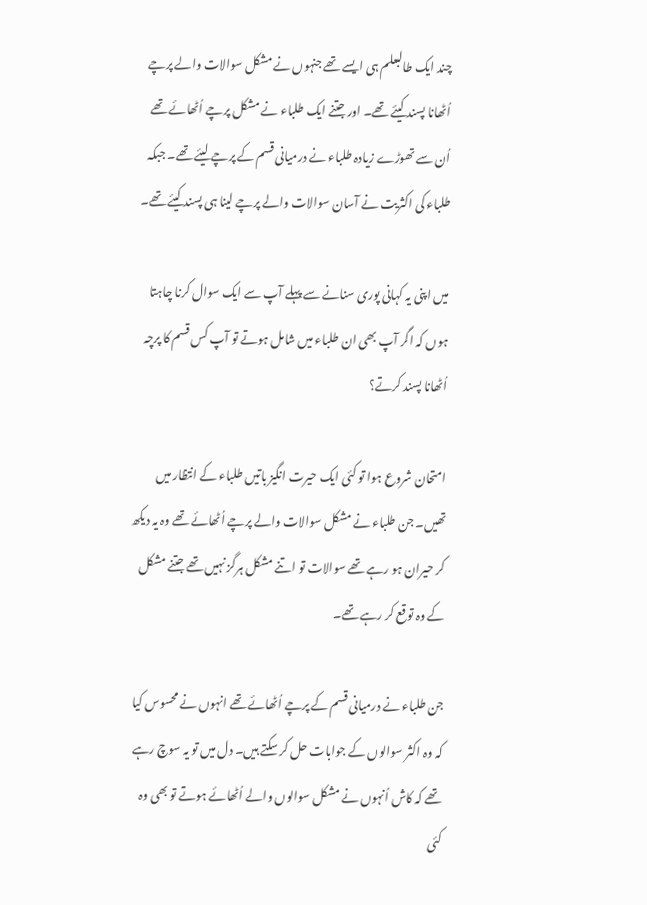چند ایک طالبعلم ہی ایسے تھے جنہوں نے مشکل سوالات والے پرچے اُٹھانا پسند کیئے تھے۔ اور جتنے ایک طلباء نے مشکل پرچے اُٹھائے تھے اُن سے تھوڑے زیادہ طلباء نے درمیانی قسم کے پرچے لیئے تھے۔ جبکہ طلباء کی اکثریت نے آسان سوالات والے پرچے لینا ہی پسند کیئے تھے۔

میں اپنی یہ کہانی پوری سنانے سے پہلے آپ سے ایک سوال کرنا چاہتا ہوں کہ اگر آپ بھی ان طلباء میں شامل ہوتے تو آپ کس قسم کا پرچہ اُٹھانا پسند کرتے؟

امتحان شروع ہوا تو کئی ایک حیرت انگیز باتیں طلباء کے انتظار میں تھیں۔ جن طلباء نے مشکل سوالات والے پرچے اُٹھائے تھے وہ یہ دیکھ کر حیران ہو رہے تھے سوالات تو اتنے مشکل ہرگز نہیں تھے جتنے مشکل کے وہ توقع کر رہے تھے۔

جن طلباء نے درمیانی قسم کے پرچے اُٹھائے تھے انہوں نے محسوس کیا کہ وہ اکثر سوالوں کے جوابات حل کر سکتے ہیں۔ دل میں تو یہ سوچ رہے تھے کہ کاش اُنہوں نے مشکل سوالوں والے اُٹھائے ہوتے تو بھی وہ کئی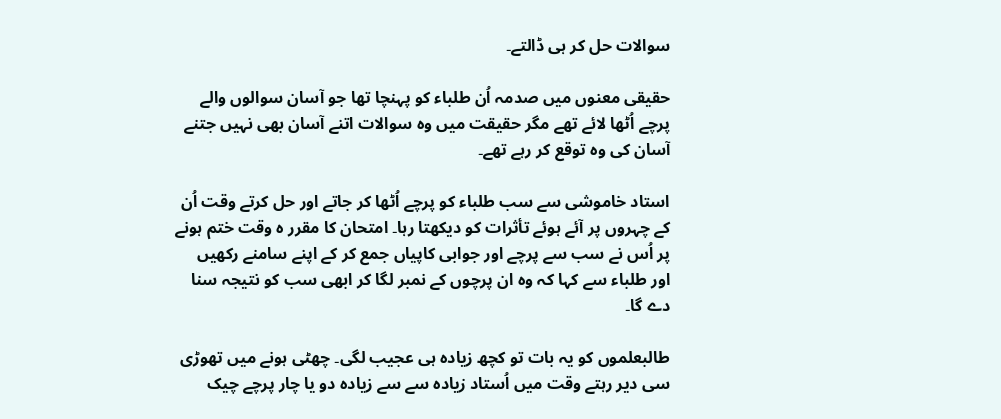سوالات حل کر ہی ڈالتے۔

حقیقی معنوں میں صدمہ اُن طلباء کو پہنچا تھا جو آسان سوالوں والے پرچے اُٹھا لائے تھے مگر حقیقت میں وہ سوالات اتنے آسان بھی نہیں جتنے آسان کی وہ توقع کر رہے تھے۔

استاد خاموشی سے سب طلباء کو پرچے اُٹھا کر جاتے اور حل کرتے وقت اُن کے چہروں پر آئے ہوئے تأثرات کو دیکھتا رہا۔ امتحان کا مقرر ہ وقت ختم ہونے پر اُس نے سب سے پرچے اور جوابی کاپیاں جمع کر کے اپنے سامنے رکھیں اور طلباء سے کہا کہ وہ ان پرچوں کے نمبر لگا کر ابھی سب کو نتیجہ سنا دے گا۔

طالبعلموں کو یہ بات تو کچھ زیادہ ہی عجیب لگی۔ چھٹی ہونے میں تھوڑی سی دیر رہتے وقت میں اُستاد زیادہ سے سے زیادہ دو یا چار پرچے چیک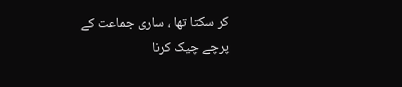کر سکتا تھا ، ساری جماعت کے پرچے چیک کرنا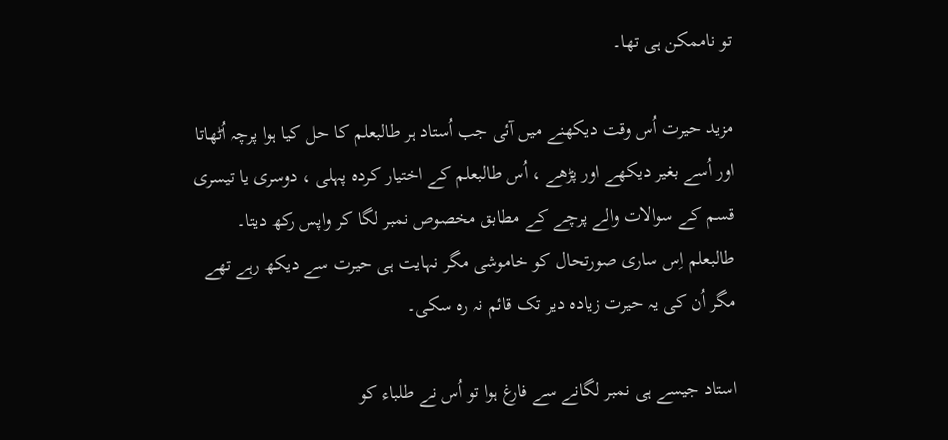تو ناممکن ہی تھا۔

مزید حیرت اُس وقت دیکھنے میں آئی جب اُستاد ہر طالبعلم کا حل کیا ہوا پرچہ اُٹھاتا اور اُسے بغیر دیکھے اور پڑھے ، اُس طالبعلم کے اختیار کردہ پہلی ، دوسری یا تیسری قسم کے سوالات والے پرچے کے مطابق مخصوص نمبر لگا کر واپس رکھ دیتا۔ طالبعلم اِس ساری صورتحال کو خاموشی مگر نہایت ہی حیرت سے دیکھ رہے تھے مگر اُن کی یہ حیرت زیادہ دیر تک قائم نہ رہ سکی۔

استاد جیسے ہی نمبر لگانے سے فارغ ہوا تو اُس نے طلباء کو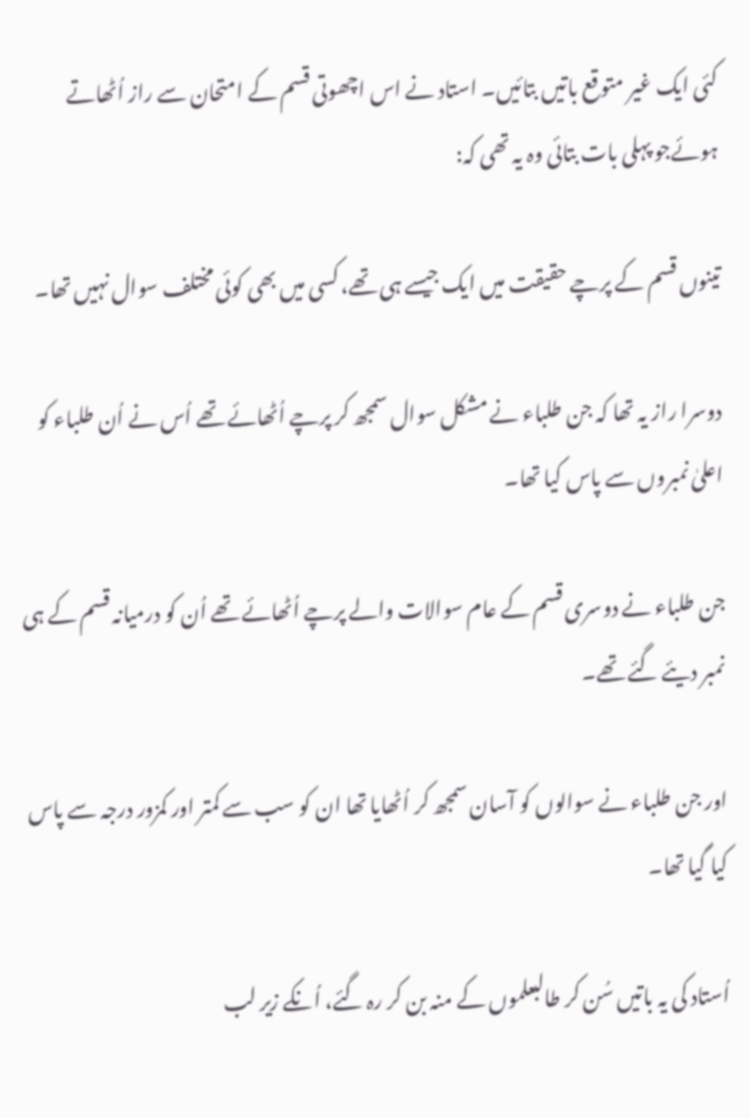کئی ایک غیر متوقع باتیں بتائیں۔ استاد نے اس اچھوتی قسم کے امتحان سے راز اُٹھاتے ہوئےجو پہلی بات بتائی وہ یہ تھی کہ:

تینوں قسم کے پرچے حقیقت میں ایک جیسے ہی تھے، کسی میں بھی کوئی مختلف سوال نہیں تھا۔

دوسرا راز یہ تھا کہ جن طلباء نے مشکل سوال سمجھ کر پرچے اُٹھائے تھے اُس نے اُن طلباء کو اعلیٰ نمبروں سے پاس کیا تھا۔

جن طلباء نے دوسری قسم کے عام سوالات والے پرچے اُٹھائے تھے اُن کو درمیانہ قسم کے ہی نمبر دیئے گئے تھے۔

اور جن طلباء نے سوالوں کو آسان سمجھ کر اُٹھایا تھا ان کو سب سے کمتر اور کمزور درجہ سے پاس کیا گیا تھا۔

اُستاد کی یہ باتیں سُن کر طالبعلموں کے منہ بن کر رہ گئے، اُنکے زیر لب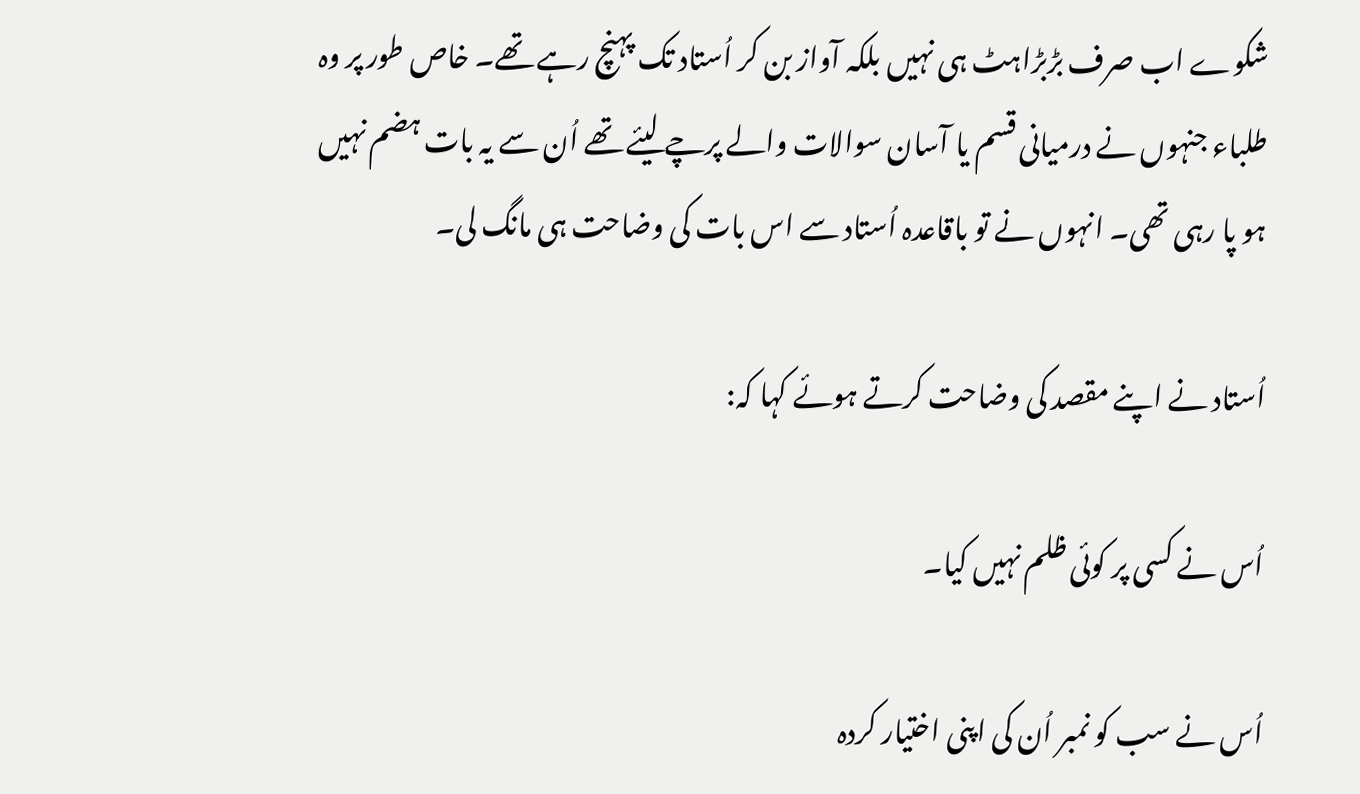شکوے اب صرف بڑبڑاہٹ ہی نہیں بلکہ آواز بن کر اُستاد تک پہنچ رہے تھے۔ خاص طور پر وہ طلباء جنہوں نے درمیانی قسم یا آسان سوالات والے پرچے لیئے تھے اُن سے یہ بات ہضم نہیں ہو پا رہی تھی۔ انہوں نے تو باقاعدہ اُستاد سے اس بات کی وضاحت ہی مانگ لی۔

اُستاد نے اپنے مقصد کی وضاحت کرتے ہوئے کہا کہ:

اُس نے کسی پر کوئی ظلم نہیں کیا۔

اُس نے سب کو نمبر اُن کی اپنی اختیار کردہ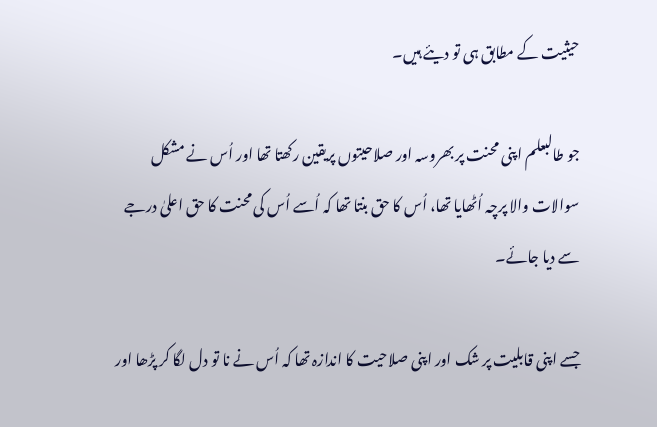حیثیت کے مطابق ہی تو دیئے ہیں۔

جو طالبعلم اپنی محنت پر بھروسہ اور صلاحیتوں پریقین رکھتا تھا اور اُس نے مشکل سوالات والا پرچہ اُٹھایا تھا، اُس کا حق بنتا تھا کہ اُسے اُس کی محنت کا حق اعلیٰ درجے سے دیا جائے۔

جسے اپنی قابلیت پر شک اور اپنی صلاحیت کا اندازہ تھا کہ اُس نے نا تو دل لگا کر پڑھا اور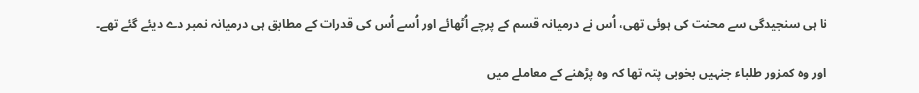نا ہی سنجیدگی سے محنت کی ہوئی تھی، اُس نے درمیانہ قسم کے پرچے اُٹھائے اور اُسے اُس کی قدرات کے مطابق ہی درمیانہ نمبر دے دیئے گئے تھے۔

اور وہ کمزور طلباء جنہیں بخوبی پتہ تھا کہ وہ پڑھنے کے معاملے میں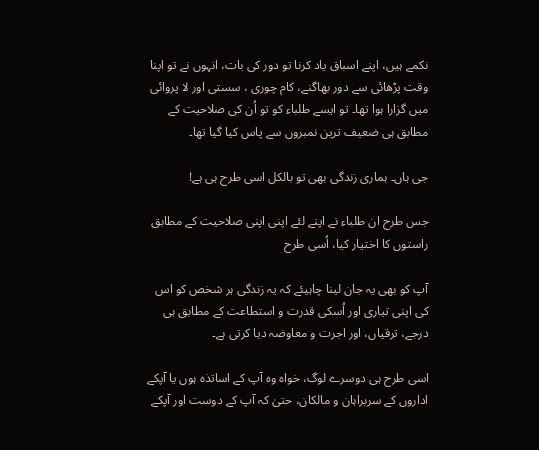نکمے ہیں، اپنے اسباق یاد کرنا تو دور کی بات، انہوں نے تو اپنا وقت پڑھائی سے دور بھاگنے، کام چوری ، سستی اور لا پروائی میں گزارا ہوا تھا۔ تو ایسے طلباء کو تو اُن کی صلاحیت کے مطابق ہی ضعیف ترین نمبروں سے پاس کیا گیا تھا۔

جی ہاں۔ ہماری زندگی بھی تو بالکل اسی طرح ہی ہے!

جس طرح ان طلباء نے اپنے لئے اپنی اپنی صلاحیت کے مطابق راستوں کا اختیار کیا، اُسی طرح

آپ کو بھی یہ جان لینا چاہیئے کہ یہ زندگی ہر شخص کو اس کی اپنی تیاری اور اُسکی قدرت و استطاعت کے مطابق ہی درجے، ترقیاں، اور اجرت و معاوضہ دیا کرتی ہے۔

اسی طرح ہی دوسرے لوگ، خواہ وہ آپ کے اساتذہ ہوں یا آپکے اداروں کے سربراہان و مالکان، حتیٰ کہ آپ کے دوست اور آپکے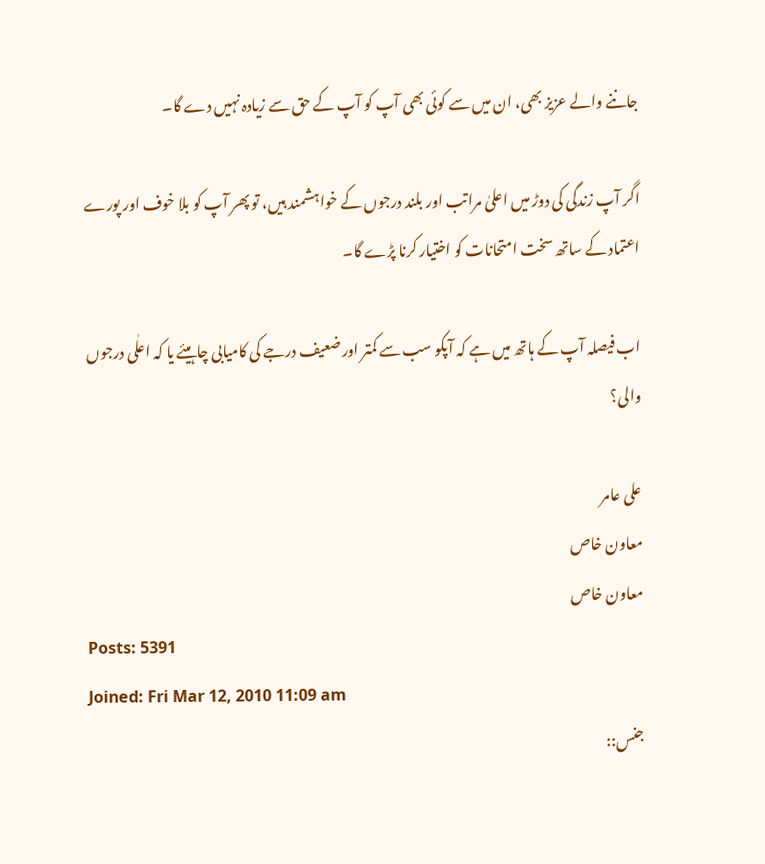جاننے والے عزیز بھی، ان میں سے کوئی بھی آپ کو آپ کے حق سے زیادہ نہیں دے گا۔

اگر آپ زندگی کی دوڑ میں اعلیٰ مراتب اور بلند درجوں کے خواہشمند ہیں، تو پھر آپ کو بلا خوف اور پورے اعتماد کے ساتھ سخت امتحانات کو اختیار کرنا پڑے گا۔

اب فیصلہ آپ کے ہاتھ میں ہے کہ آپکو سب سے کمتر اور ضعیف درجے کی کامیابی چاہیئے یا کہ اعلٰی درجوں والی؟

علی عامر
معاون خاص
معاون خاص
Posts: 5391
Joined: Fri Mar 12, 2010 11:09 am
جنس::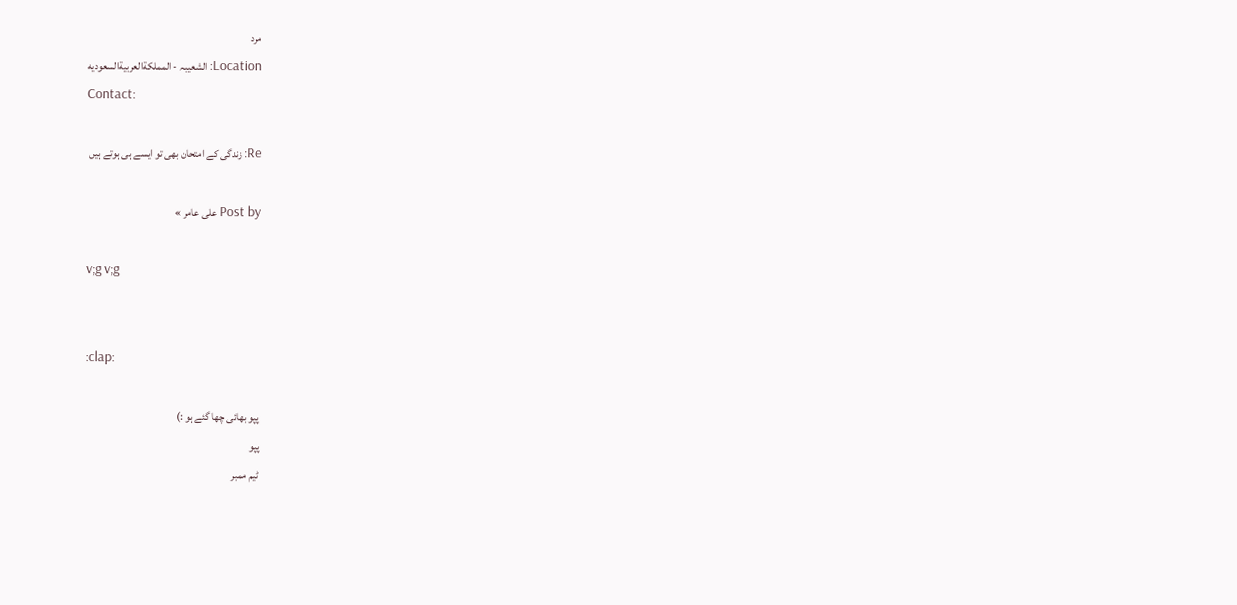مرد
Location: الشعيبہ - المملكةالعربيةالسعوديه
Contact:

Re: زندگی کے امتحان بھی تو ایسے ہی ہوتے ہیں

Post by علی عامر »

v;g v;g


:clap:

پپو بھائی چھا گئے ہو :)
پپو
ٹیم ممبر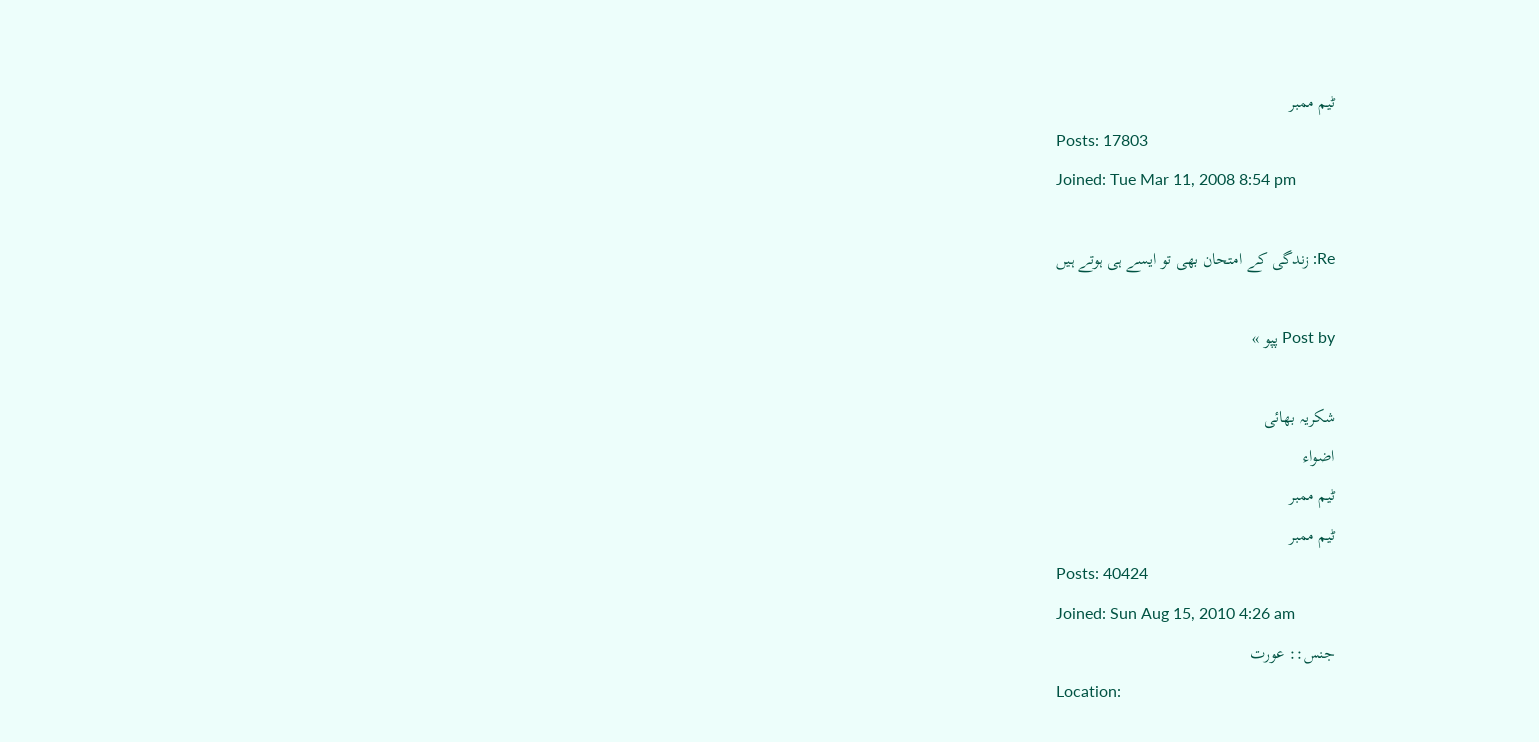ٹیم ممبر
Posts: 17803
Joined: Tue Mar 11, 2008 8:54 pm

Re: زندگی کے امتحان بھی تو ایسے ہی ہوتے ہیں

Post by پپو »

شکریہ بھائی
اضواء
ٹیم ممبر
ٹیم ممبر
Posts: 40424
Joined: Sun Aug 15, 2010 4:26 am
جنس:: عورت
Location: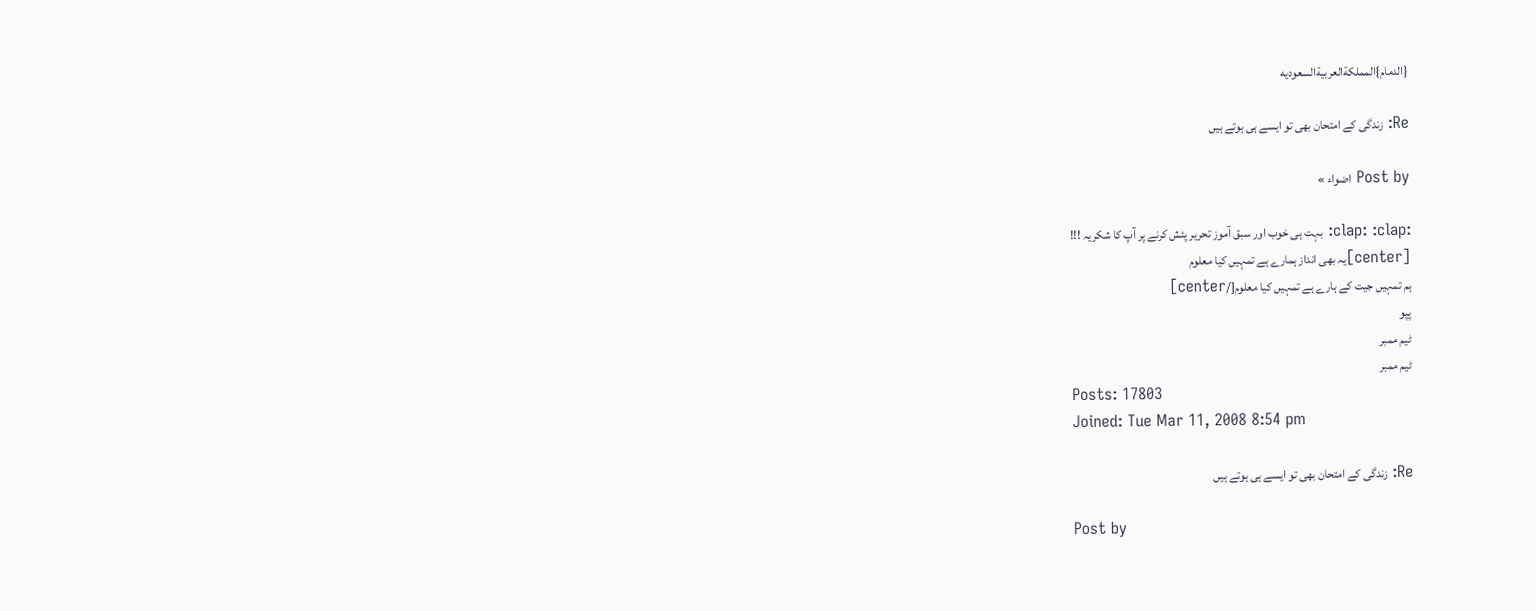{الدمام}المملكةالعربيةالسعوديه

Re: زندگی کے امتحان بھی تو ایسے ہی ہوتے ہیں

Post by اضواء »

:clap: :clap: بہت ہی خوب اور سبق آموز تحریر پئش کرنے پر آپ کا شکریہ !!!
[center]یہ بھی انداز ہمارے ہے تمہیں کیا معلوم
ہم تمہیں جیت کے ہارے ہے تمہیں کیا معلوم[/center]
پپو
ٹیم ممبر
ٹیم ممبر
Posts: 17803
Joined: Tue Mar 11, 2008 8:54 pm

Re: زندگی کے امتحان بھی تو ایسے ہی ہوتے ہیں

Post by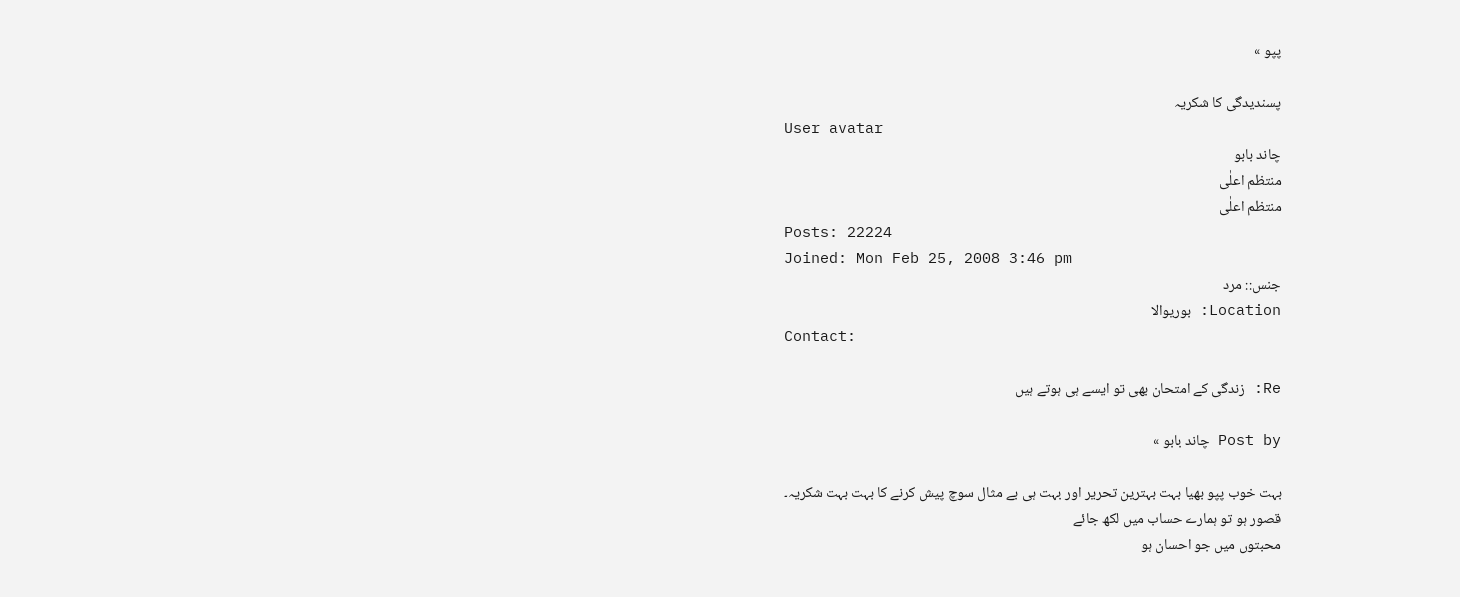پپو »

پسندیدگی کا شکریہ
User avatar
چاند بابو
منتظم اعلٰی
منتظم اعلٰی
Posts: 22224
Joined: Mon Feb 25, 2008 3:46 pm
جنس:: مرد
Location: بوریوالا
Contact:

Re: زندگی کے امتحان بھی تو ایسے ہی ہوتے ہیں

Post by چاند بابو »

بہت خوب پپو بھیا بہت بہترین تحریر اور بہت ہی بے مثال سوچ پیش کرنے کا بہت بہت شکریہ۔
قصور ہو تو ہمارے حساب میں لکھ جائے
محبتوں میں جو احسان ہو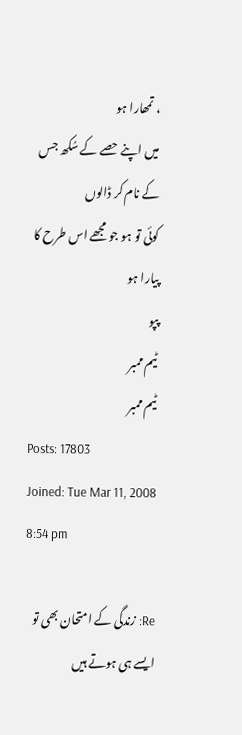، تمھارا ہو
میں اپنے حصے کے سُکھ جس کے نام کر ڈالوں
کوئی تو ہو جو مجھے اس طرح کا پیارا ہو
پپو
ٹیم ممبر
ٹیم ممبر
Posts: 17803
Joined: Tue Mar 11, 2008 8:54 pm

Re: زندگی کے امتحان بھی تو ایسے ہی ہوتے ہیں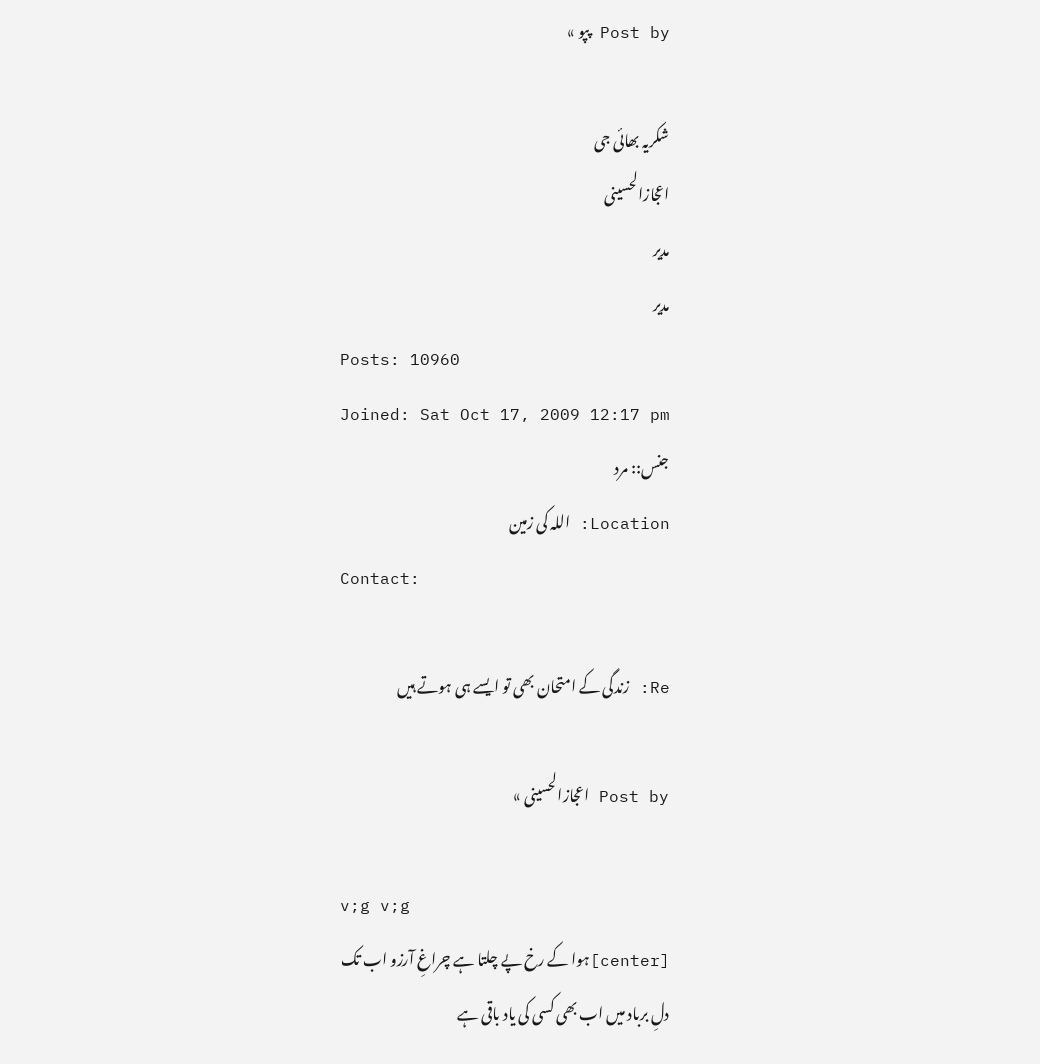Post by پپو »

شکریہ بھائی جی
اعجازالحسینی
مدیر
مدیر
Posts: 10960
Joined: Sat Oct 17, 2009 12:17 pm
جنس:: مرد
Location: اللہ کی زمین
Contact:

Re: زندگی کے امتحان بھی تو ایسے ہی ہوتے ہیں

Post by اعجازالحسینی »

v;g v;g
[center]ہوا کے رخ پے چلتا ہے چراغِ آرزو اب تک
دلِ برباد میں اب بھی کسی کی یاد باقی ہے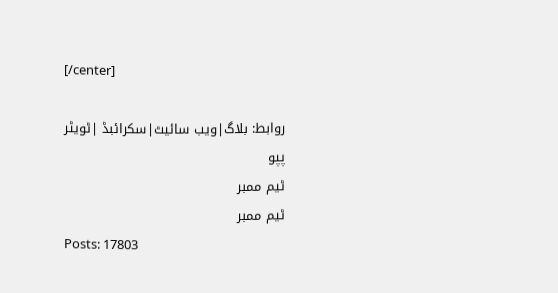[/center]

روابط: بلاگ|ویب سائیٹ|سکرائبڈ |ٹویٹر
پپو
ٹیم ممبر
ٹیم ممبر
Posts: 17803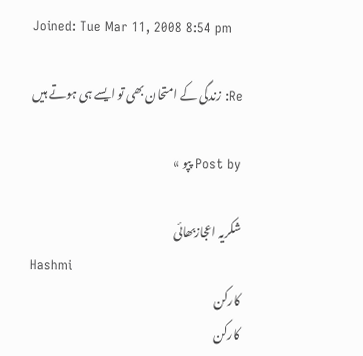Joined: Tue Mar 11, 2008 8:54 pm

Re: زندگی کے امتحان بھی تو ایسے ہی ہوتے ہیں

Post by پپو »

شکریہ اعجازبھائی
Hashmi
کارکن
کارکن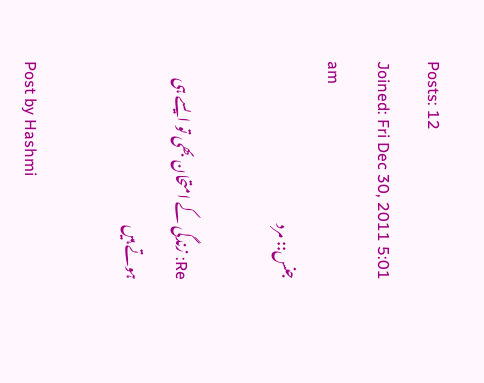Posts: 12
Joined: Fri Dec 30, 2011 5:01 am
جنس:: مرد

Re: زندگی کے امتحان بھی تو ایسے ہی ہوتے ہیں

Post by Hashmi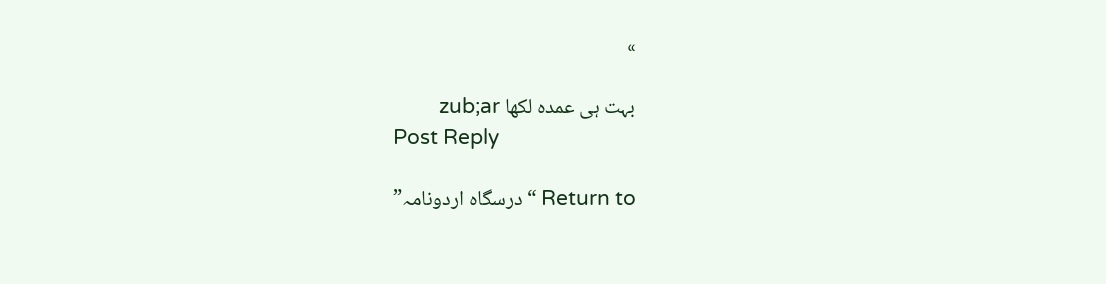»

بہت ہی عمدہ لکھا zub;ar
Post Reply

Return to “درسگاہ اردونامہ”